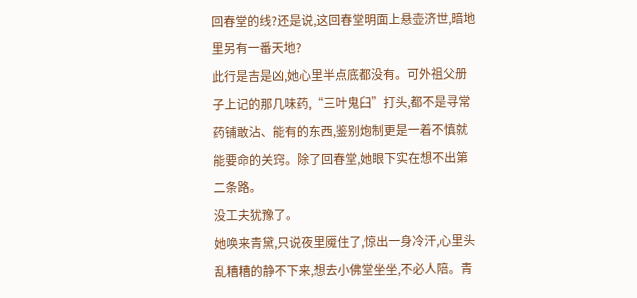回春堂的线?还是说,这回春堂明面上悬壶济世,暗地里另有一番天地?
此行是吉是凶,她心里半点底都没有。可外祖父册子上记的那几味药,“三叶鬼臼”打头,都不是寻常药铺敢沾、能有的东西,鉴别炮制更是一着不慎就能要命的关窍。除了回春堂,她眼下实在想不出第二条路。
没工夫犹豫了。
她唤来青黛,只说夜里魇住了,惊出一身冷汗,心里头乱糟糟的静不下来,想去小佛堂坐坐,不必人陪。青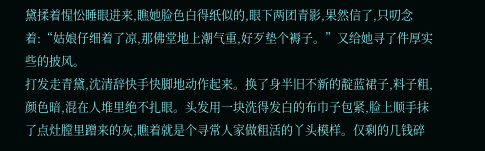黛揉着惺忪睡眼进来,瞧她脸色白得纸似的,眼下两团青影,果然信了,只叨念着:“姑娘仔细着了凉,那佛堂地上潮气重,好歹垫个褥子。”又给她寻了件厚实些的披风。
打发走青黛,沈清辞快手快脚地动作起来。换了身半旧不新的靛蓝裙子,料子粗,颜色暗,混在人堆里绝不扎眼。头发用一块洗得发白的布巾子包紧,脸上顺手抹了点灶膛里蹭来的灰,瞧着就是个寻常人家做粗活的丫头模样。仅剩的几钱碎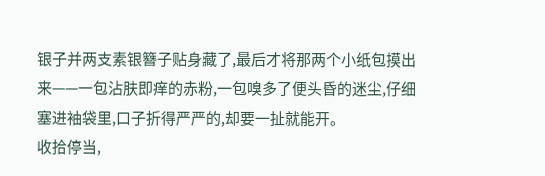银子并两支素银簪子贴身藏了,最后才将那两个小纸包摸出来——一包沾肤即痒的赤粉,一包嗅多了便头昏的迷尘,仔细塞进袖袋里,口子折得严严的,却要一扯就能开。
收拾停当,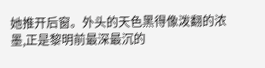她推开后窗。外头的天色黑得像泼翻的浓墨,正是黎明前最深最沉的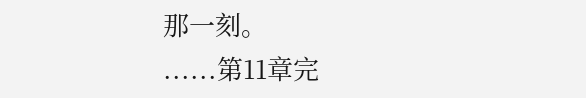那一刻。
......第11章完